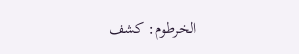الخرطوم: كشف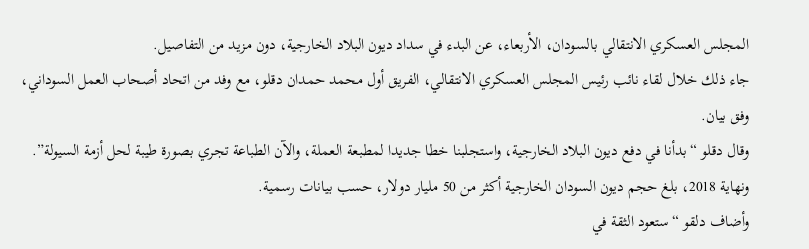المجلس العسكري الانتقالي بالسودان، الأربعاء، عن البدء في سداد ديون البلاد الخارجية، دون مزيد من التفاصيل.
جاء ذلك خلال لقاء نائب رئيس المجلس العسكري الانتقالي، الفريق أول محمد حمدان دقلو، مع وفد من اتحاد أصحاب العمل السوداني، وفق بيان.
وقال دقلو “بدأنا في دفع ديون البلاد الخارجية، واستجلبنا خطا جديدا لمطبعة العملة، والآن الطباعة تجري بصورة طيبة لحل أزمة السيولة”.
ونهاية 2018، بلغ حجم ديون السودان الخارجية أكثر من 50 مليار دولار، حسب بيانات رسمية.
وأضاف دلقو “ستعود الثقة في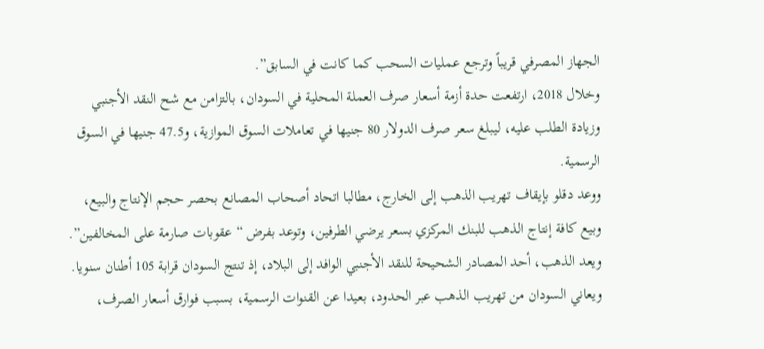الجهاز المصرفي قريباً وترجع عمليات السحب كما كانت في السابق”.
وخلال 2018، ارتفعت حدة أزمة أسعار صرف العملة المحلية في السودان، بالتزامن مع شح النقد الأجنبي وزيادة الطلب عليه، ليبلغ سعر صرف الدولار 80 جنيها في تعاملات السوق الموازية، و47.5 جنيها في السوق الرسمية.
ووعد دقلو بإيقاف تهريب الذهب إلى الخارج، مطالبا اتحاد أصحاب المصانع بحصر حجم الإنتاج والبيع، وبيع كافة إنتاج الذهب للبنك المركزي بسعر يرضي الطرفين، وتوعد بفرض “عقوبات صارمة على المخالفين”.
ويعد الذهب، أحد المصادر الشحيحة للنقد الأجنبي الوافد إلى البلاد، إذ تنتج السودان قرابة 105 أطنان سنويا.
ويعاني السودان من تهريب الذهب عبر الحدود، بعيدا عن القنوات الرسمية، بسبب فوارق أسعار الصرف،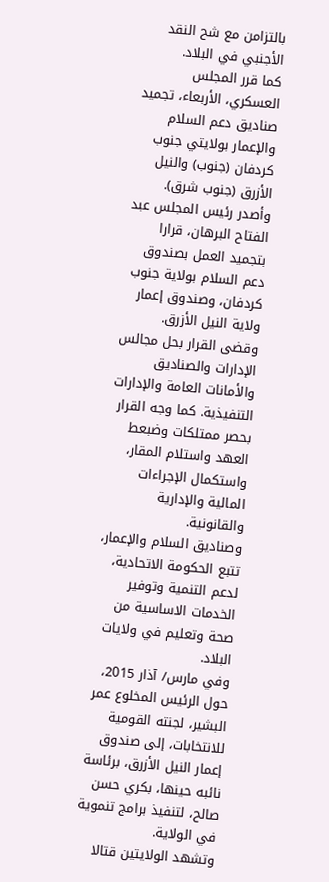بالتزامن مع شح النقد الأجنبي في البلاد.
كما قرر المجلس العسكري، الأربعاء، تجميد صناديق دعم السلام والإعمار بولايتي جنوب كردفان (جنوب) والنيل الأزرق (جنوب شرق).
وأصدر رئيس المجلس عبد الفتاح البرهان، قرارا بتجميد العمل بصندوق دعم السلام بولاية جنوب كردفان، وصندوق إعمار ولاية النيل الأزرق.
وقضى القرار بحل مجالس الإدارات والصناديق والأمانات العامة والإدارات التنفيذية. كما وجه القرار بحصر ممتلكات وضبعط العهد واستلام المقار، واستكمال الإجراءات المالية والإدارية والقانونية.
وصناديق السلام والإعمار، تتبع الحكومة الاتحادية، لدعم التنمية وتوفير الخدمات الاساسية من صحة وتعليم في ولايات البلاد.
وفي مارس/ آذار 2015، حول الرئيس المخلوع عمر البشير، لجنته القومية للانتخابات، إلى صندوق إعمار النيل الأزرق، برئاسة نائبه حينها، بكري حسن صالح، لتنفيذ برامج تنموية في الولاية.
وتشهد الولايتين قتالا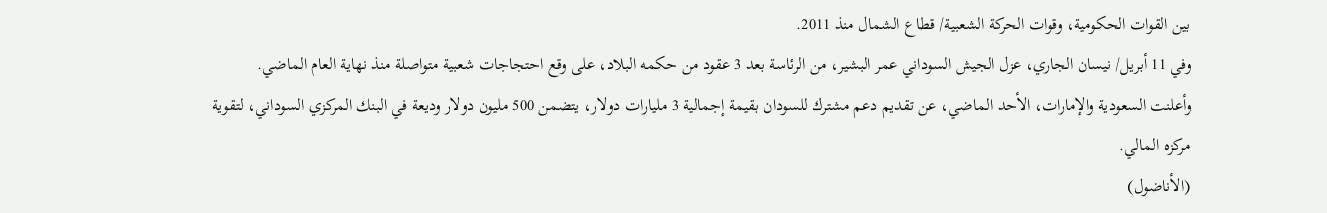بين القوات الحكومية، وقوات الحركة الشعبية/ قطاع الشمال منذ 2011.
وفي 11 أبريل/ نيسان الجاري، عزل الجيش السوداني عمر البشير، من الرئاسة بعد 3 عقود من حكمه البلاد، على وقع احتجاجات شعبية متواصلة منذ نهاية العام الماضي.
وأعلنت السعودية والإمارات، الأحد الماضي، عن تقديم دعم مشترك للسودان بقيمة إجمالية 3 مليارات دولار، يتضمن 500 مليون دولار وديعة في البنك المركزي السوداني، لتقوية مركزه المالي.
(الأناضول)